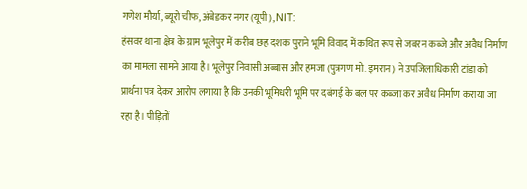गणेश मौर्या, ब्यूरो चीफ, अंबेडकर नगर (यूपी), NIT:
हंसवर थाना क्षेत्र के ग्राम भूलेपुर में करीब छह दशक पुराने भूमि विवाद में कथित रूप से जबरन कब्जे और अवैध निर्माण का मामला सामने आया है। भूलेपुर निवासी अब्बास और हमजा (पुत्रगण मो. इमरान) ने उपजिलाधिकारी टांडा को प्रार्थना पत्र देकर आरोप लगाया है कि उनकी भूमिधरी भूमि पर दबंगई के बल पर कब्जा कर अवैध निर्माण कराया जा रहा है। पीड़ितों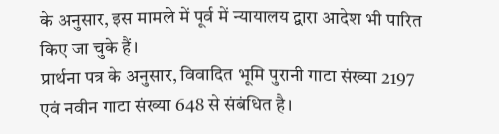के अनुसार, इस मामले में पूर्व में न्यायालय द्वारा आदेश भी पारित किए जा चुके हैं।
प्रार्थना पत्र के अनुसार, विवादित भूमि पुरानी गाटा संख्या 2197 एवं नवीन गाटा संख्या 648 से संबंधित है।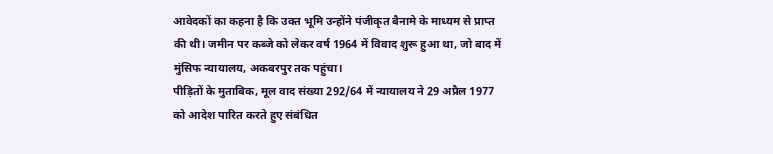आवेदकों का कहना है कि उक्त भूमि उन्होंने पंजीकृत बैनामे के माध्यम से प्राप्त की थी। जमीन पर कब्जे को लेकर वर्ष 1964 में विवाद शुरू हुआ था, जो बाद में मुंसिफ न्यायालय, अकबरपुर तक पहुंचा।
पीड़ितों के मुताबिक, मूल वाद संख्या 292/64 में न्यायालय ने 29 अप्रैल 1977 को आदेश पारित करते हुए संबंधित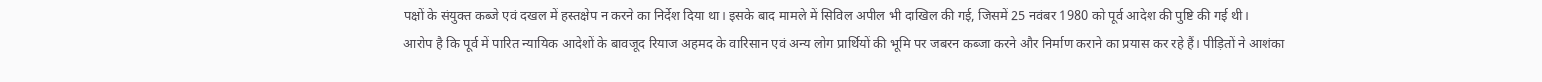पक्षों के संयुक्त कब्जे एवं दखल में हस्तक्षेप न करने का निर्देश दिया था। इसके बाद मामले में सिविल अपील भी दाखिल की गई, जिसमें 25 नवंबर 1980 को पूर्व आदेश की पुष्टि की गई थी।
आरोप है कि पूर्व में पारित न्यायिक आदेशों के बावजूद रियाज अहमद के वारिसान एवं अन्य लोग प्रार्थियों की भूमि पर जबरन कब्जा करने और निर्माण कराने का प्रयास कर रहे हैं। पीड़ितों ने आशंका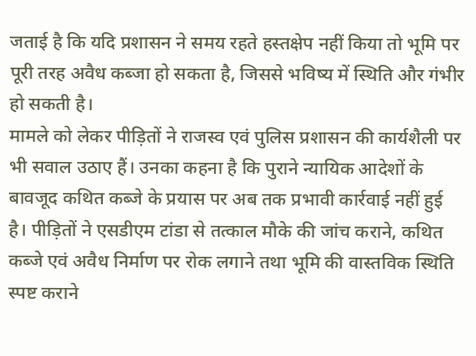जताई है कि यदि प्रशासन ने समय रहते हस्तक्षेप नहीं किया तो भूमि पर पूरी तरह अवैध कब्जा हो सकता है, जिससे भविष्य में स्थिति और गंभीर हो सकती है।
मामले को लेकर पीड़ितों ने राजस्व एवं पुलिस प्रशासन की कार्यशैली पर भी सवाल उठाए हैं। उनका कहना है कि पुराने न्यायिक आदेशों के बावजूद कथित कब्जे के प्रयास पर अब तक प्रभावी कार्रवाई नहीं हुई है। पीड़ितों ने एसडीएम टांडा से तत्काल मौके की जांच कराने, कथित कब्जे एवं अवैध निर्माण पर रोक लगाने तथा भूमि की वास्तविक स्थिति स्पष्ट कराने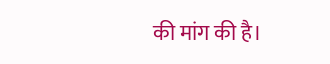की मांग की है।